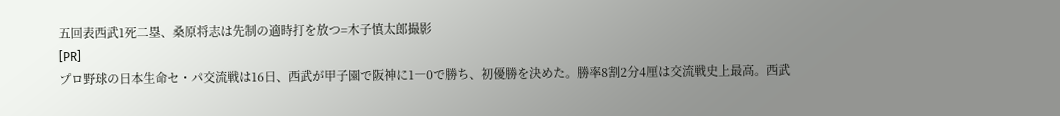五回表西武1死二塁、桑原将志は先制の適時打を放つ=木子慎太郎撮影
[PR]
プロ野球の日本生命セ・パ交流戦は16日、西武が甲子園で阪神に1―0で勝ち、初優勝を決めた。勝率8割2分4厘は交流戦史上最高。西武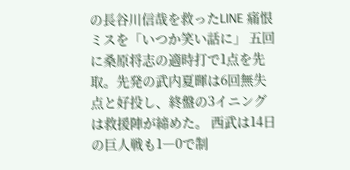の長谷川信哉を救ったLINE 痛恨ミスを「いつか笑い話に」 五回に桑原将志の適時打で1点を先取。先発の武内夏暉は6回無失点と好投し、終盤の3イニングは救援陣が締めた。 西武は14日の巨人戦も1―0で制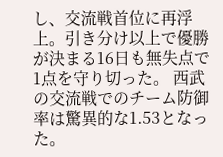し、交流戦首位に再浮上。引き分け以上で優勝が決まる16日も無失点で1点を守り切った。 西武の交流戦でのチーム防御率は驚異的な1.53となった。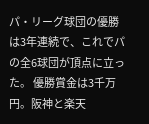パ・リーグ球団の優勝は3年連続で、これでパの全6球団が頂点に立った。 優勝賞金は3千万円。阪神と楽天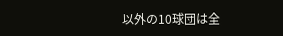以外の10球団は全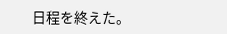日程を終えた。